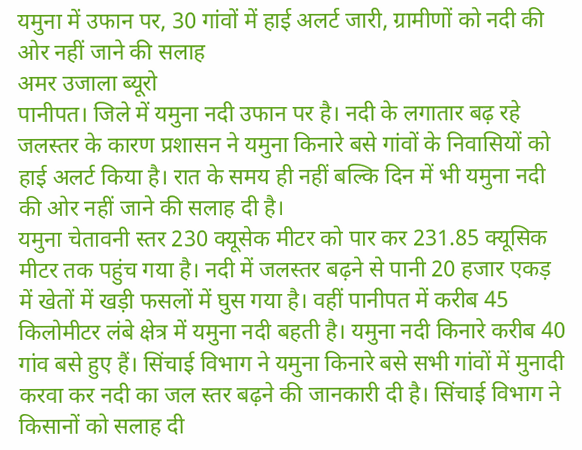यमुना में उफान पर, 30 गांवों में हाई अलर्ट जारी, ग्रामीणों को नदी की ओर नहीं जाने की सलाह
अमर उजाला ब्यूरो
पानीपत। जिले में यमुना नदी उफान पर है। नदी के लगातार बढ़ रहे जलस्तर के कारण प्रशासन ने यमुना किनारे बसे गांवों के निवासियों को हाई अलर्ट किया है। रात के समय ही नहीं बल्कि दिन में भी यमुना नदी की ओर नहीं जाने की सलाह दी है।
यमुना चेतावनी स्तर 230 क्यूसेक मीटर को पार कर 231.85 क्यूसिक मीटर तक पहुंच गया है। नदी में जलस्तर बढ़ने से पानी 20 हजार एकड़ में खेतों में खड़ी फसलों में घुस गया है। वहीं पानीपत में करीब 45 किलोमीटर लंबे क्षेत्र में यमुना नदी बहती है। यमुना नदी किनारे करीब 40 गांव बसे हुए हैं। सिंचाई विभाग ने यमुना किनारे बसे सभी गांवों में मुनादी करवा कर नदी का जल स्तर बढ़ने की जानकारी दी है। सिंचाई विभाग ने किसानों को सलाह दी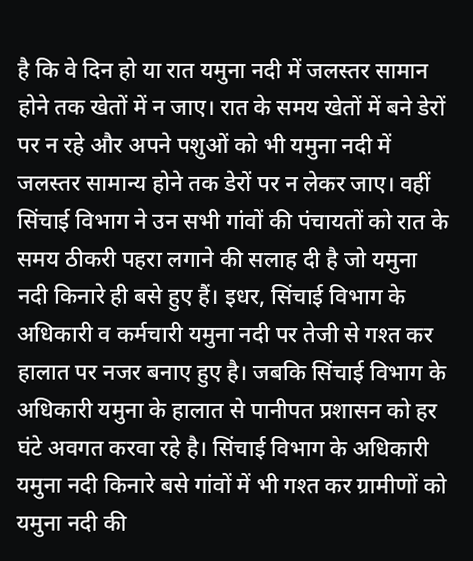है कि वे दिन हो या रात यमुना नदी में जलस्तर सामान होने तक खेतों में न जाए। रात के समय खेतों में बने डेरों पर न रहे और अपने पशुओं को भी यमुना नदी में जलस्तर सामान्य होने तक डेरों पर न लेकर जाए। वहीं सिंचाई विभाग ने उन सभी गांवों की पंचायतों को रात के समय ठीकरी पहरा लगाने की सलाह दी है जो यमुना नदी किनारे ही बसे हुए हैं। इधर, सिंचाई विभाग के अधिकारी व कर्मचारी यमुना नदी पर तेजी से गश्त कर हालात पर नजर बनाए हुए है। जबकि सिंचाई विभाग के अधिकारी यमुना के हालात से पानीपत प्रशासन को हर घंटे अवगत करवा रहे है। सिंचाई विभाग के अधिकारी यमुना नदी किनारे बसे गांवों में भी गश्त कर ग्रामीणों को यमुना नदी की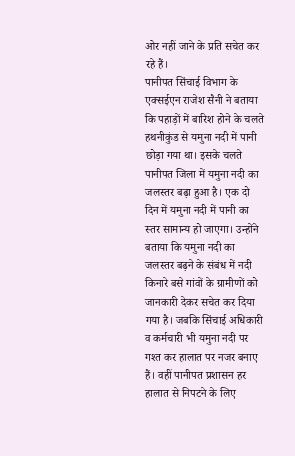ओर नहीं जाने के प्रति सचेत कर रहे हैं।
पानीपत सिंचाई विभाग के एक्सईएन राजेश सैनी ने बताया कि पहाड़ों में बारिश होने के चलते हथनीकुंड से यमुना नदी में पानी छोड़ा गया था। इसके चलते पानीपत जिला में यमुना नदी का जलस्तर बढ़ा हुआ है। एक दो दिन में यमुना नदी में पानी का स्तर सामान्य हो जाएगा। उन्होंने बताया कि यमुना नदी का जलस्तर बढ़ने के संबंध में नदी किनारे बसे गांवों के ग्रामीणों को जानकारी देकर सचेत कर दिया गया है। जबकि सिंचाई अधिकारी व कर्मचारी भी यमुना नदी पर गश्त कर हालात पर नजर बनाए हैं। वहीं पानीपत प्रशासन हर हालात से निपटने के लिए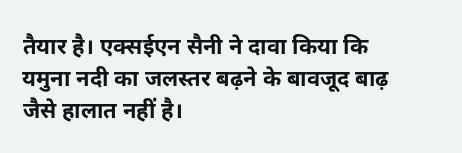तैयार है। एक्सईएन सैनी ने दावा किया कि यमुना नदी का जलस्तर बढ़ने के बावजूद बाढ़ जैसे हालात नहीं है।